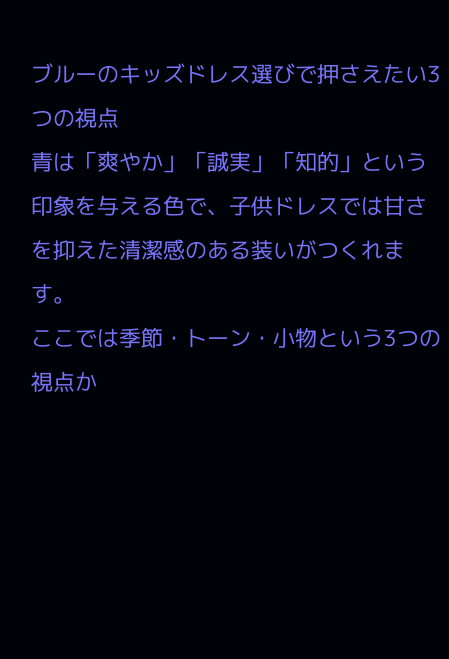ブルーのキッズドレス選びで押さえたい3つの視点
青は「爽やか」「誠実」「知的」という印象を与える色で、子供ドレスでは甘さを抑えた清潔感のある装いがつくれます。
ここでは季節・トーン・小物という3つの視点か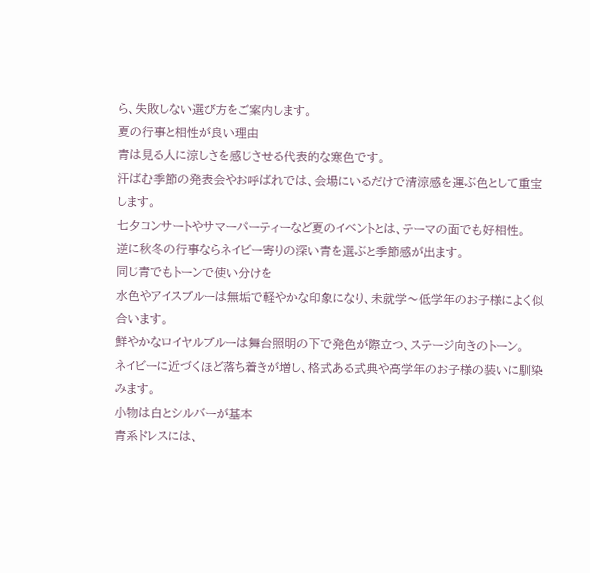ら、失敗しない選び方をご案内します。
夏の行事と相性が良い理由
青は見る人に涼しさを感じさせる代表的な寒色です。
汗ばむ季節の発表会やお呼ばれでは、会場にいるだけで清涼感を運ぶ色として重宝します。
七夕コンサートやサマーパーティーなど夏のイベントとは、テーマの面でも好相性。
逆に秋冬の行事ならネイビー寄りの深い青を選ぶと季節感が出ます。
同じ青でもトーンで使い分けを
水色やアイスブルーは無垢で軽やかな印象になり、未就学〜低学年のお子様によく似合います。
鮮やかなロイヤルブルーは舞台照明の下で発色が際立つ、ステージ向きのトーン。
ネイビーに近づくほど落ち着きが増し、格式ある式典や高学年のお子様の装いに馴染みます。
小物は白とシルバーが基本
青系ドレスには、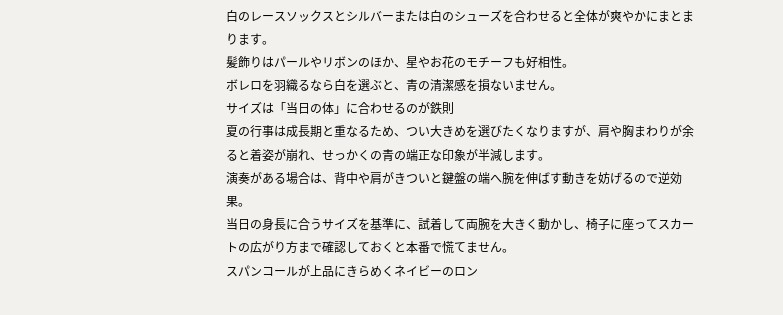白のレースソックスとシルバーまたは白のシューズを合わせると全体が爽やかにまとまります。
髪飾りはパールやリボンのほか、星やお花のモチーフも好相性。
ボレロを羽織るなら白を選ぶと、青の清潔感を損ないません。
サイズは「当日の体」に合わせるのが鉄則
夏の行事は成長期と重なるため、つい大きめを選びたくなりますが、肩や胸まわりが余ると着姿が崩れ、せっかくの青の端正な印象が半減します。
演奏がある場合は、背中や肩がきついと鍵盤の端へ腕を伸ばす動きを妨げるので逆効果。
当日の身長に合うサイズを基準に、試着して両腕を大きく動かし、椅子に座ってスカートの広がり方まで確認しておくと本番で慌てません。
スパンコールが上品にきらめくネイビーのロン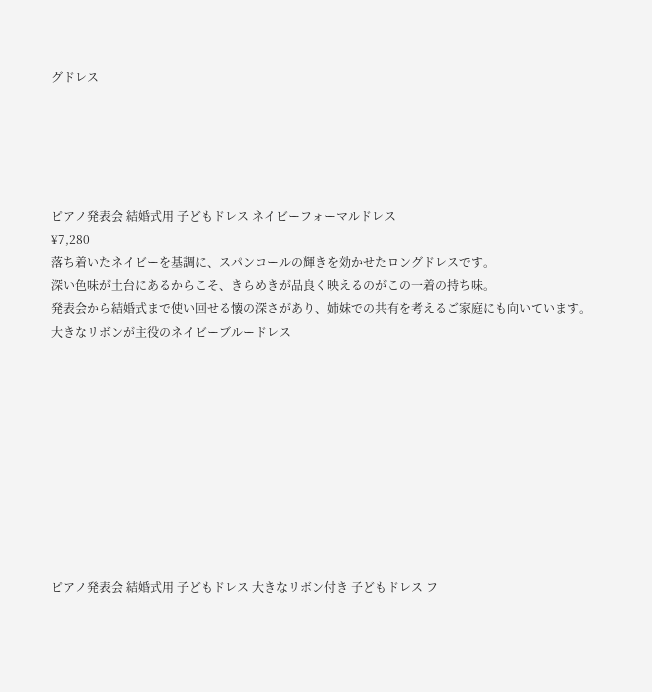グドレス





ピアノ発表会 結婚式用 子どもドレス ネイビーフォーマルドレス
¥7,280
落ち着いたネイビーを基調に、スパンコールの輝きを効かせたロングドレスです。
深い色味が土台にあるからこそ、きらめきが品良く映えるのがこの一着の持ち味。
発表会から結婚式まで使い回せる懐の深さがあり、姉妹での共有を考えるご家庭にも向いています。
大きなリボンが主役のネイビーブルードレス










ピアノ発表会 結婚式用 子どもドレス 大きなリボン付き 子どもドレス フ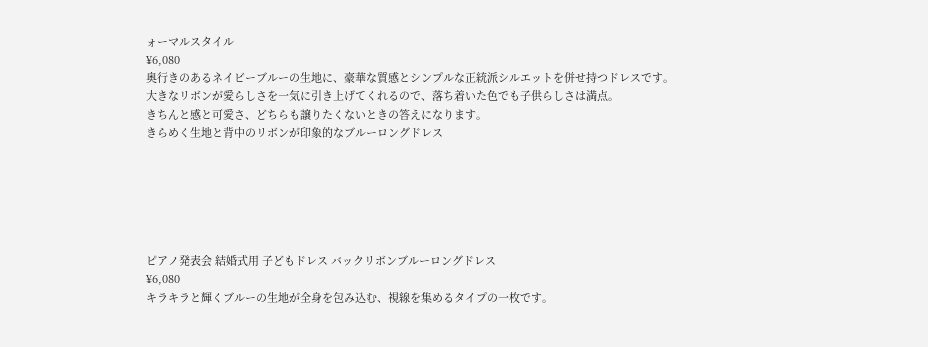ォーマルスタイル
¥6,080
奥行きのあるネイビーブルーの生地に、豪華な質感とシンプルな正統派シルエットを併せ持つドレスです。
大きなリボンが愛らしさを一気に引き上げてくれるので、落ち着いた色でも子供らしさは満点。
きちんと感と可愛さ、どちらも譲りたくないときの答えになります。
きらめく生地と背中のリボンが印象的なブルーロングドレス






ピアノ発表会 結婚式用 子どもドレス バックリボンブルーロングドレス
¥6,080
キラキラと輝くブルーの生地が全身を包み込む、視線を集めるタイプの一枚です。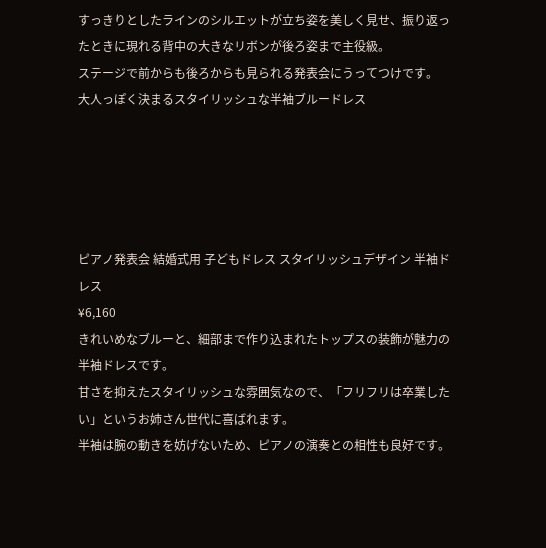すっきりとしたラインのシルエットが立ち姿を美しく見せ、振り返ったときに現れる背中の大きなリボンが後ろ姿まで主役級。
ステージで前からも後ろからも見られる発表会にうってつけです。
大人っぽく決まるスタイリッシュな半袖ブルードレス





ピアノ発表会 結婚式用 子どもドレス スタイリッシュデザイン 半袖ドレス
¥6,160
きれいめなブルーと、細部まで作り込まれたトップスの装飾が魅力の半袖ドレスです。
甘さを抑えたスタイリッシュな雰囲気なので、「フリフリは卒業したい」というお姉さん世代に喜ばれます。
半袖は腕の動きを妨げないため、ピアノの演奏との相性も良好です。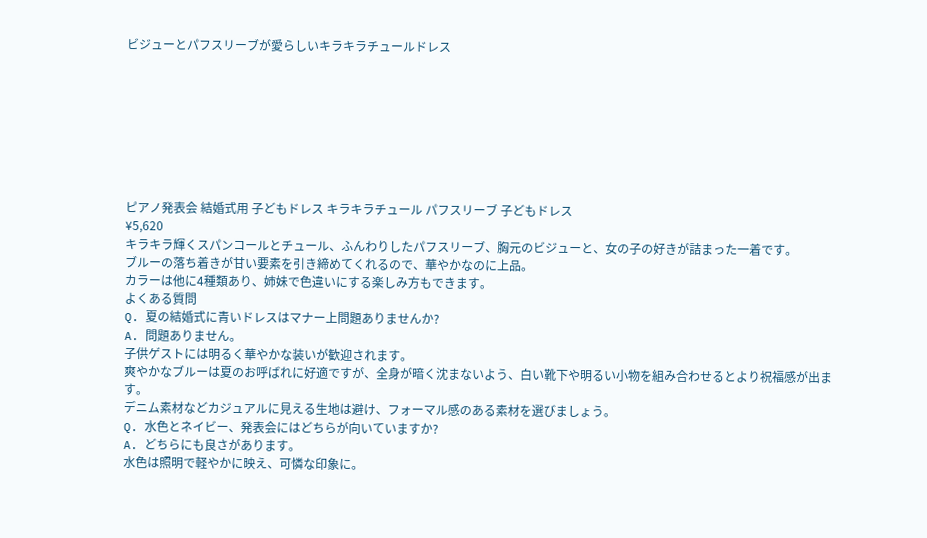ビジューとパフスリーブが愛らしいキラキラチュールドレス








ピアノ発表会 結婚式用 子どもドレス キラキラチュール パフスリーブ 子どもドレス
¥5,620
キラキラ輝くスパンコールとチュール、ふんわりしたパフスリーブ、胸元のビジューと、女の子の好きが詰まった一着です。
ブルーの落ち着きが甘い要素を引き締めてくれるので、華やかなのに上品。
カラーは他に4種類あり、姉妹で色違いにする楽しみ方もできます。
よくある質問
Q. 夏の結婚式に青いドレスはマナー上問題ありませんか?
A. 問題ありません。
子供ゲストには明るく華やかな装いが歓迎されます。
爽やかなブルーは夏のお呼ばれに好適ですが、全身が暗く沈まないよう、白い靴下や明るい小物を組み合わせるとより祝福感が出ます。
デニム素材などカジュアルに見える生地は避け、フォーマル感のある素材を選びましょう。
Q. 水色とネイビー、発表会にはどちらが向いていますか?
A. どちらにも良さがあります。
水色は照明で軽やかに映え、可憐な印象に。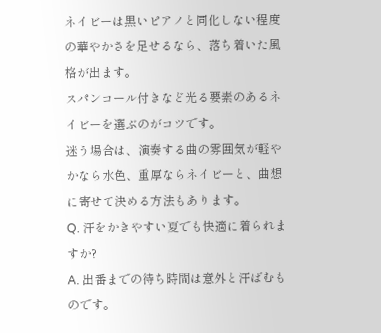ネイビーは黒いピアノと同化しない程度の華やかさを足せるなら、落ち着いた風格が出ます。
スパンコール付きなど光る要素のあるネイビーを選ぶのがコツです。
迷う場合は、演奏する曲の雰囲気が軽やかなら水色、重厚ならネイビーと、曲想に寄せて決める方法もあります。
Q. 汗をかきやすい夏でも快適に着られますか?
A. 出番までの待ち時間は意外と汗ばむものです。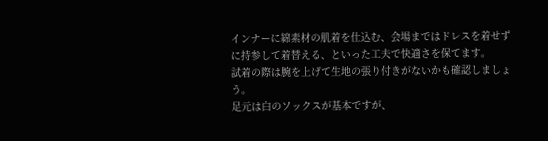インナーに綿素材の肌着を仕込む、会場まではドレスを着せずに持参して着替える、といった工夫で快適さを保てます。
試着の際は腕を上げて生地の張り付きがないかも確認しましょう。
足元は白のソックスが基本ですが、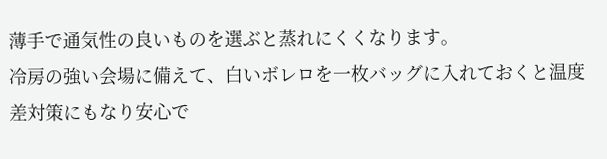薄手で通気性の良いものを選ぶと蒸れにくくなります。
冷房の強い会場に備えて、白いボレロを一枚バッグに入れておくと温度差対策にもなり安心で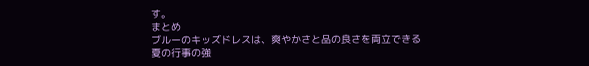す。
まとめ
ブルーのキッズドレスは、爽やかさと品の良さを両立できる夏の行事の強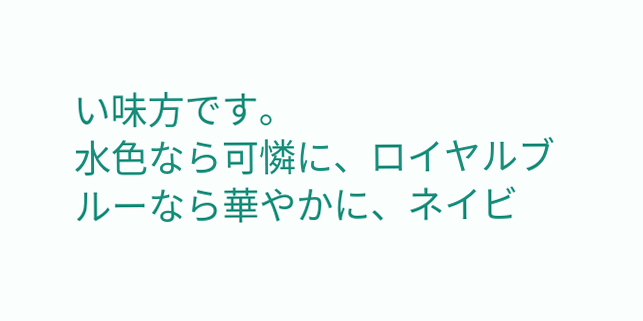い味方です。
水色なら可憐に、ロイヤルブルーなら華やかに、ネイビ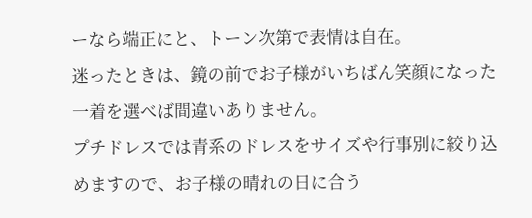ーなら端正にと、トーン次第で表情は自在。
迷ったときは、鏡の前でお子様がいちばん笑顔になった一着を選べば間違いありません。
プチドレスでは青系のドレスをサイズや行事別に絞り込めますので、お子様の晴れの日に合う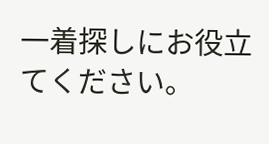一着探しにお役立てください。